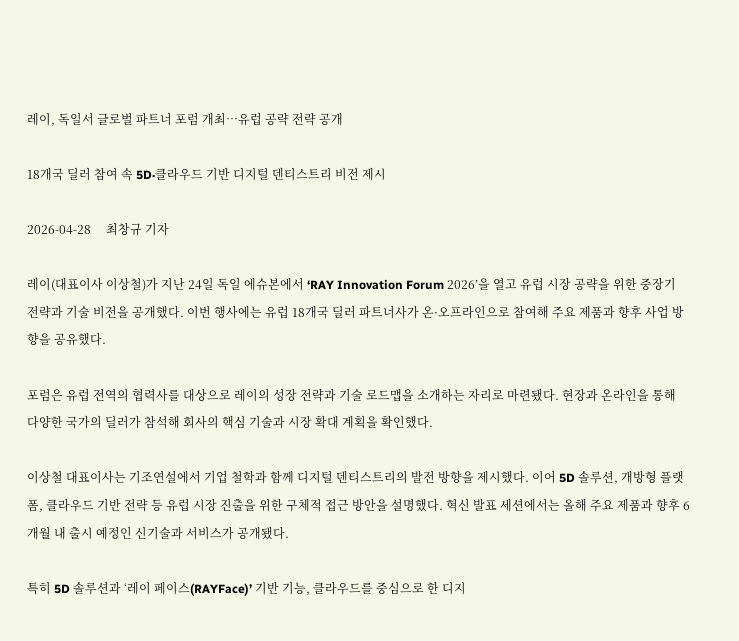레이, 독일서 글로벌 파트너 포럼 개최…유럽 공략 전략 공개

18개국 딜러 참여 속 5D·클라우드 기반 디지털 덴티스트리 비전 제시

2026-04-28     최창규 기자

레이(대표이사 이상철)가 지난 24일 독일 에슈본에서 ‘RAY Innovation Forum 2026’을 열고 유럽 시장 공략을 위한 중장기 전략과 기술 비전을 공개했다. 이번 행사에는 유럽 18개국 딜러 파트너사가 온·오프라인으로 참여해 주요 제품과 향후 사업 방향을 공유했다.

포럼은 유럽 전역의 협력사를 대상으로 레이의 성장 전략과 기술 로드맵을 소개하는 자리로 마련됐다. 현장과 온라인을 통해 다양한 국가의 딜러가 참석해 회사의 핵심 기술과 시장 확대 계획을 확인했다.

이상철 대표이사는 기조연설에서 기업 철학과 함께 디지털 덴티스트리의 발전 방향을 제시했다. 이어 5D 솔루션, 개방형 플랫폼, 클라우드 기반 전략 등 유럽 시장 진출을 위한 구체적 접근 방안을 설명했다. 혁신 발표 세션에서는 올해 주요 제품과 향후 6개월 내 출시 예정인 신기술과 서비스가 공개됐다.

특히 5D 솔루션과 ‘레이 페이스(RAYFace)’ 기반 기능, 클라우드를 중심으로 한 디지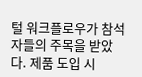털 워크플로우가 참석자들의 주목을 받았다. 제품 도입 시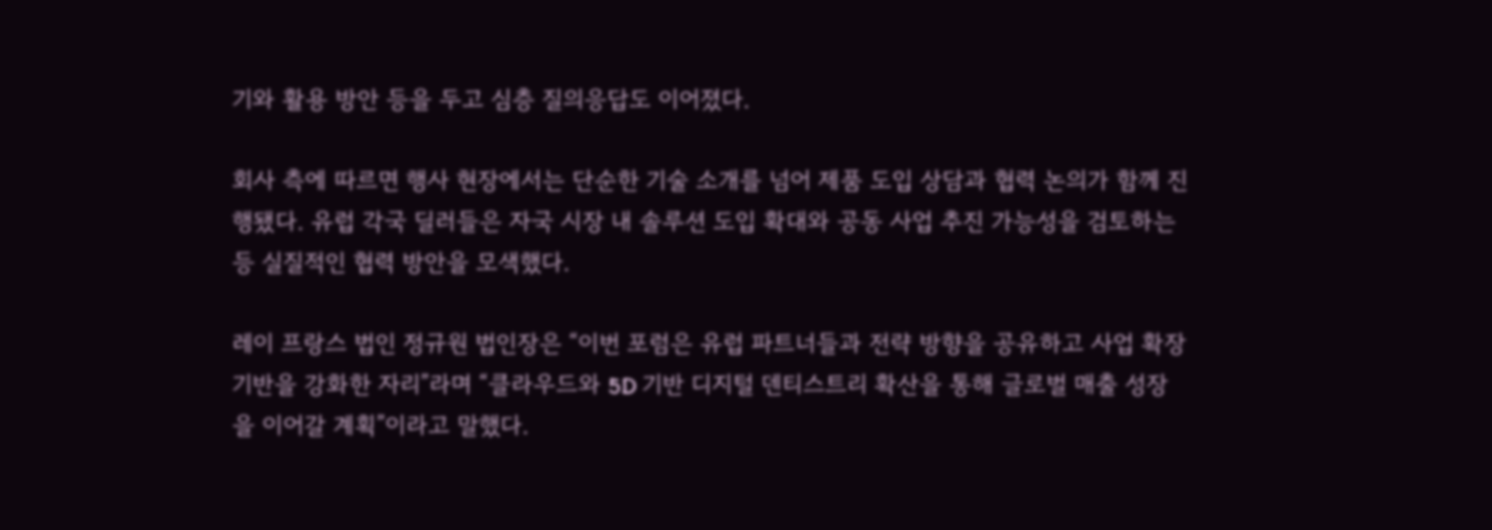기와 활용 방안 등을 두고 심층 질의응답도 이어졌다.

회사 측에 따르면 행사 현장에서는 단순한 기술 소개를 넘어 제품 도입 상담과 협력 논의가 함께 진행됐다. 유럽 각국 딜러들은 자국 시장 내 솔루션 도입 확대와 공동 사업 추진 가능성을 검토하는 등 실질적인 협력 방안을 모색했다.

레이 프랑스 법인 정규원 법인장은 “이번 포럼은 유럽 파트너들과 전략 방향을 공유하고 사업 확장 기반을 강화한 자리”라며 “클라우드와 5D 기반 디지털 덴티스트리 확산을 통해 글로벌 매출 성장을 이어갈 계획”이라고 말했다.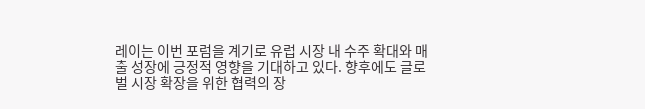레이는 이번 포럼을 계기로 유럽 시장 내 수주 확대와 매출 성장에 긍정적 영향을 기대하고 있다. 향후에도 글로벌 시장 확장을 위한 협력의 장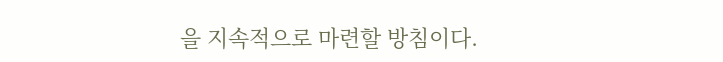을 지속적으로 마련할 방침이다.